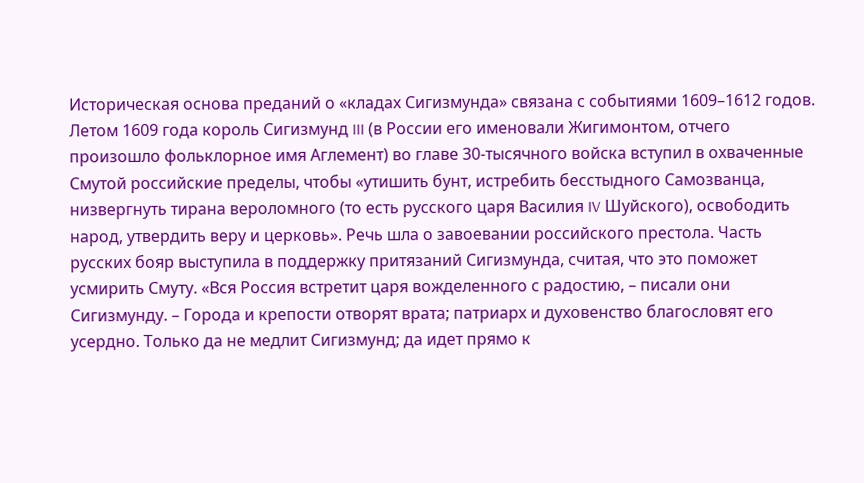Историческая основа преданий о «кладах Сигизмунда» связана с событиями 1609–1612 годов. Летом 1609 года король Сигизмунд III (в России его именовали Жигимонтом, отчего произошло фольклорное имя Аглемент) во главе 30-тысячного войска вступил в охваченные Смутой российские пределы, чтобы «утишить бунт, истребить бесстыдного Самозванца, низвергнуть тирана вероломного (то есть русского царя Василия IV Шуйского), освободить народ, утвердить веру и церковь». Речь шла о завоевании российского престола. Часть русских бояр выступила в поддержку притязаний Сигизмунда, считая, что это поможет усмирить Смуту. «Вся Россия встретит царя вожделенного с радостию, – писали они Сигизмунду. – Города и крепости отворят врата; патриарх и духовенство благословят его усердно. Только да не медлит Сигизмунд; да идет прямо к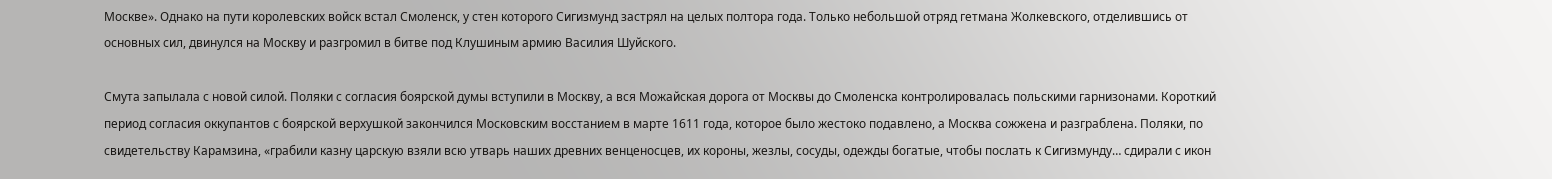Москве». Однако на пути королевских войск встал Смоленск, у стен которого Сигизмунд застрял на целых полтора года. Только небольшой отряд гетмана Жолкевского, отделившись от основных сил, двинулся на Москву и разгромил в битве под Клушиным армию Василия Шуйского.

Смута запылала с новой силой. Поляки с согласия боярской думы вступили в Москву, а вся Можайская дорога от Москвы до Смоленска контролировалась польскими гарнизонами. Короткий период согласия оккупантов с боярской верхушкой закончился Московским восстанием в марте 1611 года, которое было жестоко подавлено, а Москва сожжена и разграблена. Поляки, по свидетельству Карамзина, «грабили казну царскую взяли всю утварь наших древних венценосцев, их короны, жезлы, сосуды, одежды богатые, чтобы послать к Сигизмунду… сдирали с икон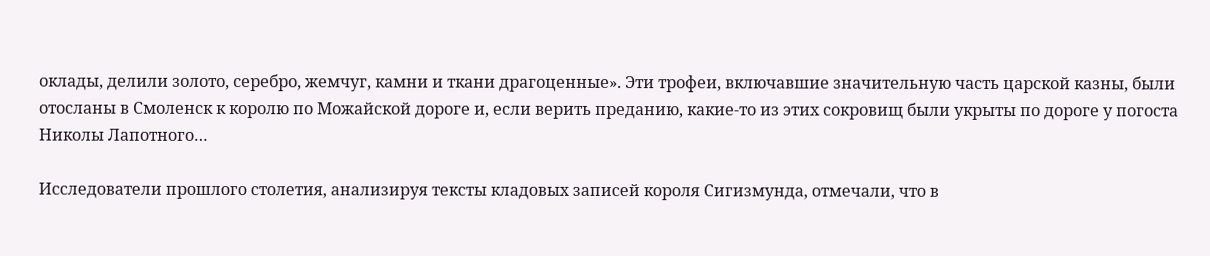оклады, делили золото, серебро, жемчуг, камни и ткани драгоценные». Эти трофеи, включавшие значительную часть царской казны, были отосланы в Смоленск к королю по Можайской дороге и, если верить преданию, какие-то из этих сокровищ были укрыты по дороге у погоста Николы Лапотного…

Исследователи прошлого столетия, анализируя тексты кладовых записей короля Сигизмунда, отмечали, что в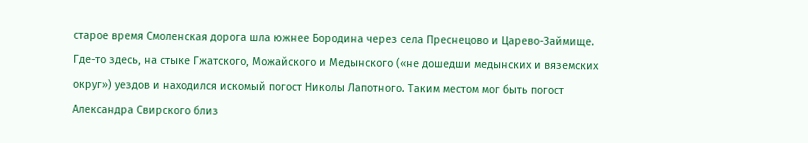старое время Смоленская дорога шла южнее Бородина через села Преснецово и Царево-Займище. Где-то здесь, на стыке Гжатского, Можайского и Медынского («не дошедши медынских и вяземских округ») уездов и находился искомый погост Николы Лапотного. Таким местом мог быть погост Александра Свирского близ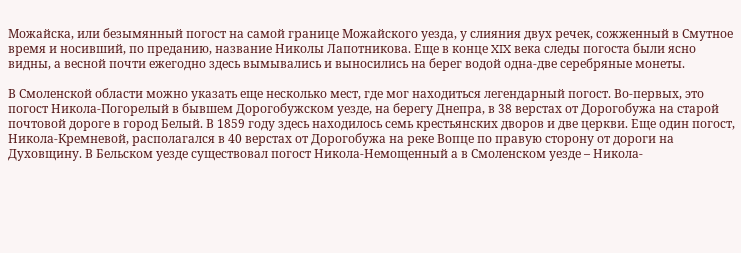Можайска, или безымянный погост на самой границе Можайского уезда, у слияния двух речек, сожженный в Смутное время и носивший, по преданию, название Николы Лапотникова. Еще в конце XIX века следы погоста были ясно видны, а весной почти ежегодно здесь вымывались и выносились на берег водой одна-две серебряные монеты.

В Смоленской области можно указать еще несколько мест, где мог находиться легендарный погост. Во-первых, это погост Никола-Погорелый в бывшем Дорогобужском уезде, на берегу Днепра, в 38 верстах от Дорогобужа на старой почтовой дороге в город Белый. В 1859 году здесь находилось семь крестьянских дворов и две церкви. Еще один погост, Никола-Кремневой, располагался в 40 верстах от Дорогобужа на реке Вопце по правую сторону от дороги на Духовщину. В Бельском уезде существовал погост Никола-Немощенный а в Смоленском уезде – Никола-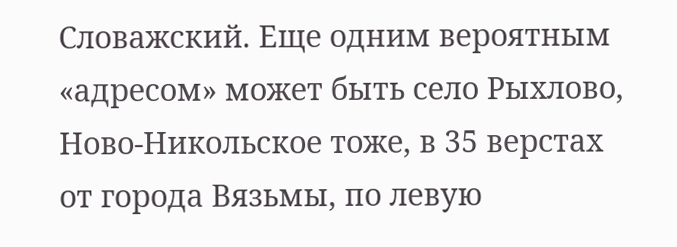Словажский. Еще одним вероятным «адресом» может быть село Рыхлово, Ново-Никольское тоже, в 35 верстах от города Вязьмы, по левую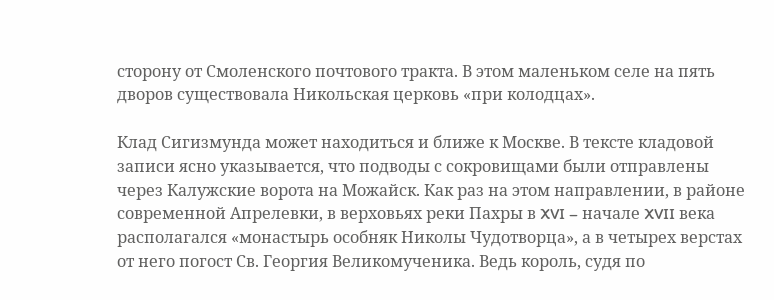сторону от Смоленского почтового тракта. В этом маленьком селе на пять дворов существовала Никольская церковь «при колодцах».

Клад Сигизмунда может находиться и ближе к Москве. В тексте кладовой записи ясно указывается, что подводы с сокровищами были отправлены через Калужские ворота на Можайск. Как раз на этом направлении, в районе современной Апрелевки, в верховьях реки Пахры в XVI – начале XVII века располагался «монастырь особняк Николы Чудотворца», а в четырех верстах от него погост Св. Георгия Великомученика. Ведь король, судя по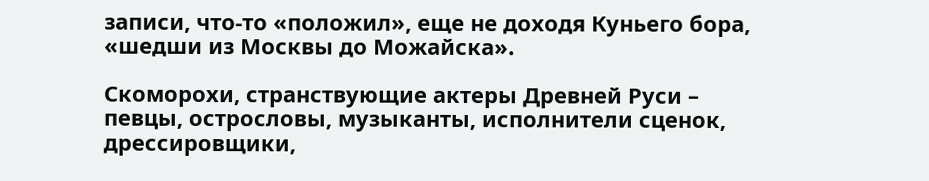записи, что-то «положил», еще не доходя Куньего бора, «шедши из Москвы до Можайска».

Скоморохи, странствующие актеры Древней Руси – певцы, острословы, музыканты, исполнители сценок, дрессировщики,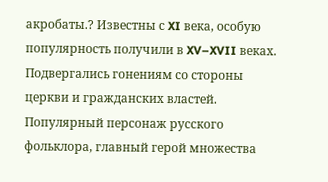акробаты.? Известны с XI века, особую популярность получили в XV–XVII веках. Подвергались гонениям со стороны церкви и гражданских властей. Популярный персонаж русского фольклора, главный герой множества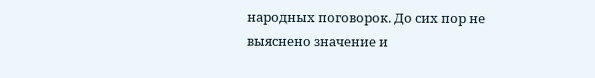народных поговорок. До сих пор не выяснено значение и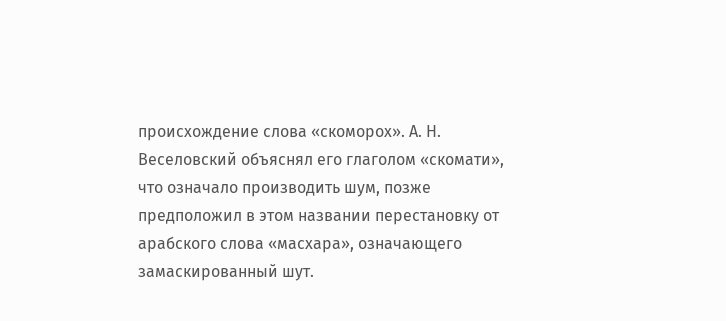происхождение слова «скоморох». А. Н. Веселовский объяснял его глаголом «скомати», что означало производить шум, позже предположил в этом названии перестановку от арабского слова «масхара», означающего замаскированный шут.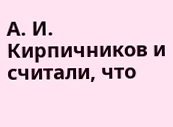А. И. Кирпичников и считали, что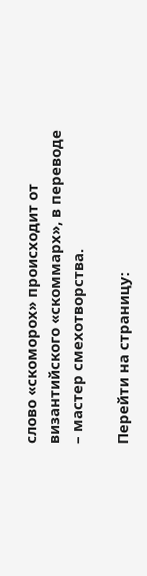слово «скоморох» происходит от византийского «скоммарх», в переводе – мастер смехотворства.

Перейти на страницу: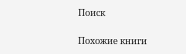Поиск

Похожие книги